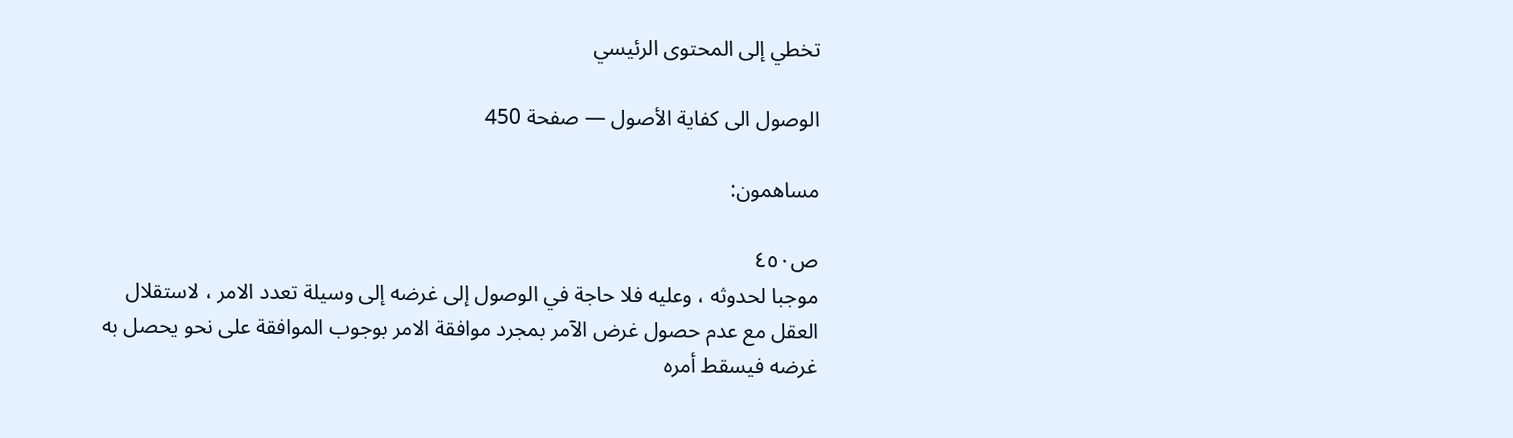تخطي إلى المحتوى الرئيسي

الوصول الى كفاية الأصول — صفحة 450

مساهمون:

ص٤٥٠
موجبا لحدوثه ، وعليه فلا حاجة في الوصول إلى غرضه إلى وسيلة تعدد الامر ، لاستقلال العقل مع عدم حصول غرض الآمر بمجرد موافقة الامر بوجوب الموافقة على نحو يحصل به غرضه فيسقط أمره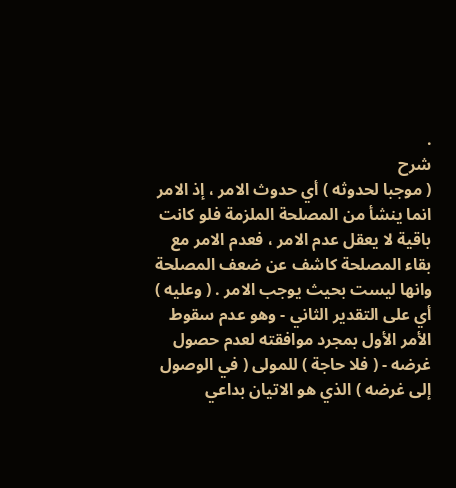.
شرح
( موجبا لحدوثه ) أي حدوث الامر ، إذ الامر انما ينشأ من المصلحة الملزمة فلو كانت باقية لا يعقل عدم الامر ، فعدم الامر مع بقاء المصلحة كاشف عن ضعف المصلحة وانها ليست بحيث يوجب الامر . ( وعليه ) أي على التقدير الثاني - وهو عدم سقوط الأمر الأول بمجرد موافقته لعدم حصول غرضه - ( فلا حاجة ) للمولى ( في الوصول إلى غرضه ) الذي هو الاتيان بداعي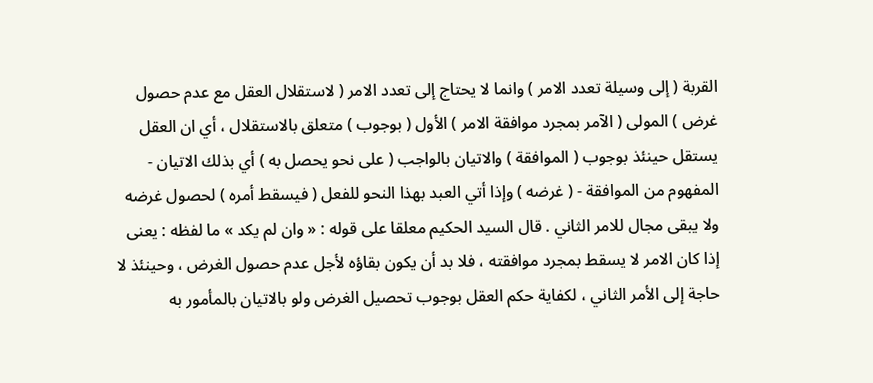القربة ( إلى وسيلة تعدد الامر ) وانما لا يحتاج إلى تعدد الامر ( لاستقلال العقل مع عدم حصول غرض ) المولى ( الآمر بمجرد موافقة الامر ) الأول ( بوجوب ) متعلق بالاستقلال ، أي ان العقل يستقل حينئذ بوجوب ( الموافقة ) والاتيان بالواجب ( على نحو يحصل به ) أي بذلك الاتيان - المفهوم من الموافقة - ( غرضه ) وإذا أتي العبد بهذا النحو للفعل ( فيسقط أمره ) لحصول غرضه ولا يبقى مجال للامر الثاني . قال السيد الحكيم معلقا على قوله : « وان لم يكد » ما لفظه : يعنى إذا كان الامر لا يسقط بمجرد موافقته ، فلا بد أن يكون بقاؤه لأجل عدم حصول الغرض ، وحينئذ لا حاجة إلى الأمر الثاني ، لكفاية حكم العقل بوجوب تحصيل الغرض ولو بالاتيان بالمأمور به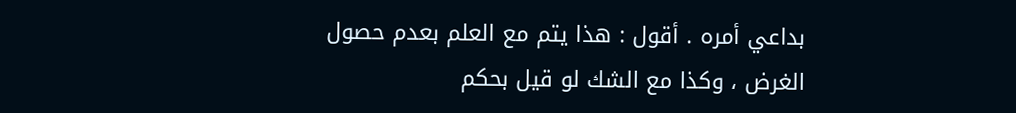بداعي أمره . أقول : هذا يتم مع العلم بعدم حصول الغرض ، وكذا مع الشك لو قيل بحكم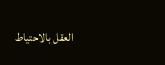العقل بالاحتياط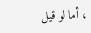، أما لو قيل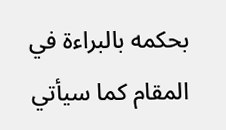بحكمه بالبراءة في المقام كما سيأتي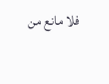فلا مانع من